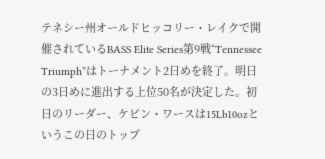テネシー州オールドヒッコリー・レイクで開催されているBASS Elite Series第9戦“Tennessee Triumph”はトーナメント2日めを終了。明日の3日めに進出する上位50名が決定した。初日のリーダー、ケビン・ワースは15Lb10ozというこの日のトップ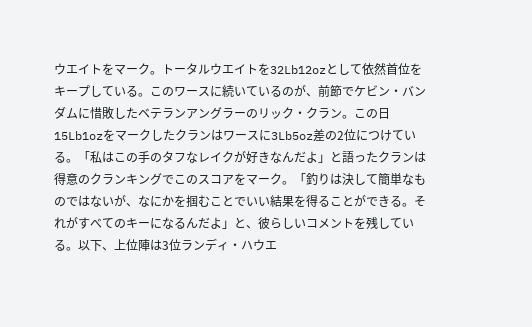ウエイトをマーク。トータルウエイトを32Lb12ozとして依然首位をキープしている。このワースに続いているのが、前節でケビン・バンダムに惜敗したベテランアングラーのリック・クラン。この日15Lb1ozをマークしたクランはワースに3Lb5oz差の2位につけている。「私はこの手のタフなレイクが好きなんだよ」と語ったクランは得意のクランキングでこのスコアをマーク。「釣りは決して簡単なものではないが、なにかを掴むことでいい結果を得ることができる。それがすべてのキーになるんだよ」と、彼らしいコメントを残している。以下、上位陣は3位ランディ・ハウエ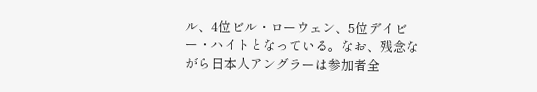ル、4位ビル・ローウェン、5位デイビー・ハイトとなっている。なお、残念ながら日本人アングラーは参加者全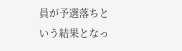員が予選落ちという結果となっ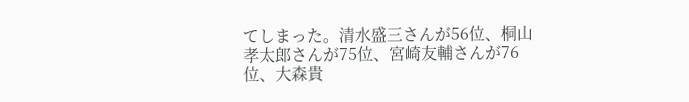てしまった。清水盛三さんが56位、桐山孝太郎さんが75位、宮崎友輔さんが76位、大森貴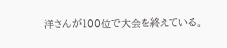洋さんが100位で大会を終えている。